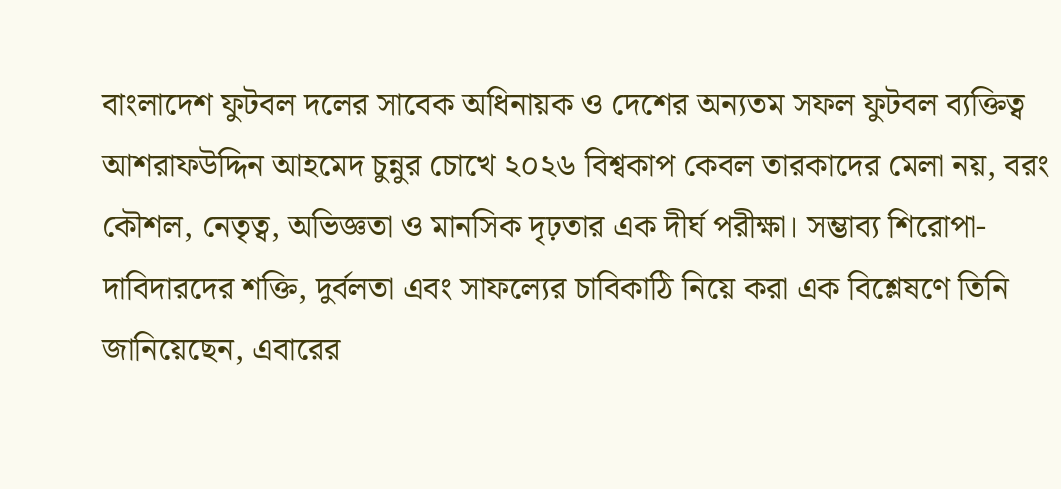বাংলাদেশ ফুটবল দলের সাবেক অধিনায়ক ও দেশের অন্যতম সফল ফুটবল ব্যক্তিত্ব আশরাফউদ্দিন আহমেদ চুন্নুর চোখে ২০২৬ বিশ্বকাপ কেবল তারকাদের মেলা নয়, বরং কৌশল, নেতৃত্ব, অভিজ্ঞতা ও মানসিক দৃঢ়তার এক দীর্ঘ পরীক্ষা। সম্ভাব্য শিরোপা-দাবিদারদের শক্তি, দুর্বলতা এবং সাফল্যের চাবিকাঠি নিয়ে করা এক বিশ্লেষণে তিনি জানিয়েছেন, এবারের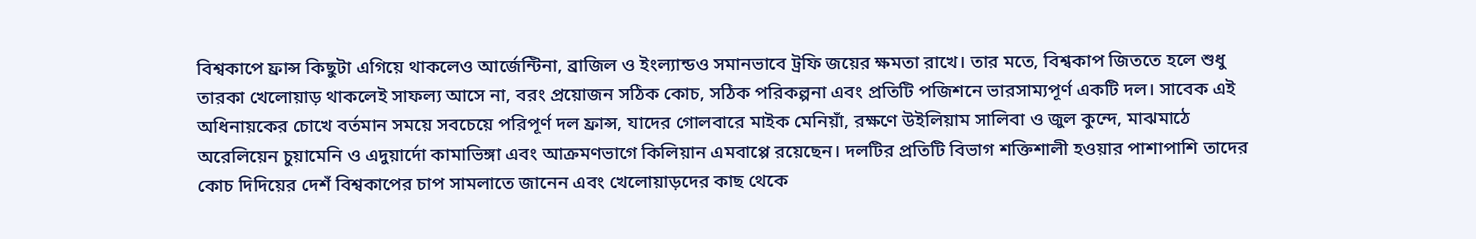বিশ্বকাপে ফ্রান্স কিছুটা এগিয়ে থাকলেও আর্জেন্টিনা, ব্রাজিল ও ইংল্যান্ডও সমানভাবে ট্রফি জয়ের ক্ষমতা রাখে। তার মতে, বিশ্বকাপ জিততে হলে শুধু তারকা খেলোয়াড় থাকলেই সাফল্য আসে না, বরং প্রয়োজন সঠিক কোচ, সঠিক পরিকল্পনা এবং প্রতিটি পজিশনে ভারসাম্যপূর্ণ একটি দল। সাবেক এই অধিনায়কের চোখে বর্তমান সময়ে সবচেয়ে পরিপূর্ণ দল ফ্রান্স, যাদের গোলবারে মাইক মেনিয়াঁ, রক্ষণে উইলিয়াম সালিবা ও জুল কুন্দে, মাঝমাঠে অরেলিয়েন চুয়ামেনি ও এদুয়ার্দো কামাভিঙ্গা এবং আক্রমণভাগে কিলিয়ান এমবাপ্পে রয়েছেন। দলটির প্রতিটি বিভাগ শক্তিশালী হওয়ার পাশাপাশি তাদের কোচ দিদিয়ের দেশঁ বিশ্বকাপের চাপ সামলাতে জানেন এবং খেলোয়াড়দের কাছ থেকে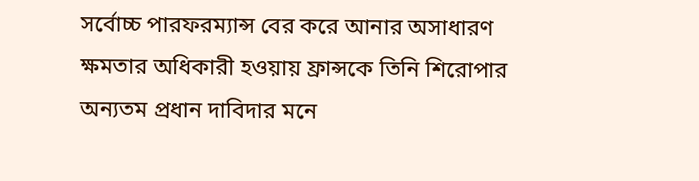সর্বোচ্চ পারফরম্যান্স বের করে আনার অসাধারণ ক্ষমতার অধিকারী হওয়ায় ফ্রান্সকে তিনি শিরোপার অন্যতম প্রধান দাবিদার মনে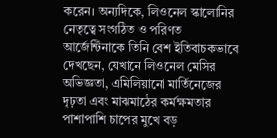করেন। অন্যদিকে, লিওনেল স্কালোনির নেতৃত্বে সংগঠিত ও পরিণত আর্জেন্টিনাকে তিনি বেশ ইতিবাচকভাবে দেখছেন, যেখানে লিওনেল মেসির অভিজ্ঞতা, এমিলিয়ানো মার্তিনেজের দৃঢ়তা এবং মাঝমাঠের কর্মক্ষমতার পাশাপাশি চাপের মুখে বড়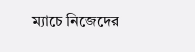ম্যাচে নিজেদের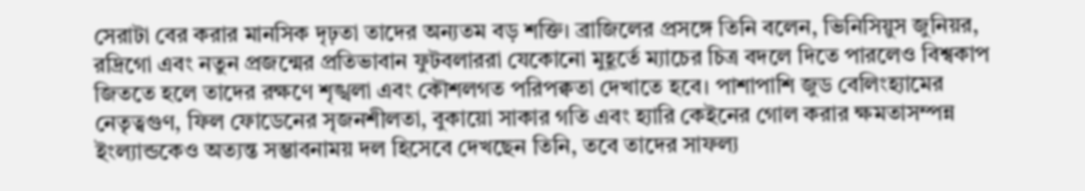সেরাটা বের করার মানসিক দৃঢ়তা তাদের অন্যতম বড় শক্তি। ব্রাজিলের প্রসঙ্গে তিনি বলেন, ভিনিসিয়ুস জুনিয়র, রদ্রিগো এবং নতুন প্রজন্মের প্রতিভাবান ফুটবলাররা যেকোনো মুহূর্তে ম্যাচের চিত্র বদলে দিতে পারলেও বিশ্বকাপ জিততে হলে তাদের রক্ষণে শৃঙ্খলা এবং কৌশলগত পরিপক্বতা দেখাতে হবে। পাশাপাশি জুড বেলিংহ্যামের নেতৃত্বগুণ, ফিল ফোডেনের সৃজনশীলতা, বুকায়ো সাকার গতি এবং হ্যারি কেইনের গোল করার ক্ষমতাসম্পন্ন ইংল্যান্ডকেও অত্যন্ত সম্ভাবনাময় দল হিসেবে দেখছেন তিনি, তবে তাদের সাফল্য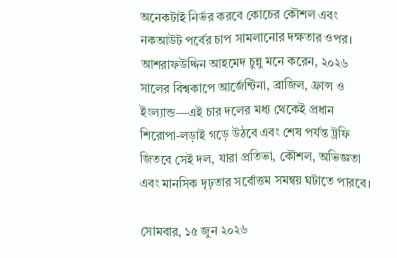অনেকটাই নির্ভর করবে কোচের কৌশল এবং নকআউট পর্বের চাপ সামলানোর দক্ষতার ওপর। আশরাফউদ্দিন আহমেদ চুন্নু মনে করেন, ২০২৬ সালের বিশ্বকাপে আর্জেন্টিনা, ব্রাজিল, ফ্রান্স ও ইংল্যান্ড—এই চার দলের মধ্য থেকেই প্রধান শিরোপা-লড়াই গড়ে উঠবে এবং শেষ পর্যন্ত ট্রফি জিতবে সেই দল, যারা প্রতিভা, কৌশল, অভিজ্ঞতা এবং মানসিক দৃঢ়তার সর্বোত্তম সমন্বয় ঘটাতে পারবে।

সোমবার, ১৫ জুন ২০২৬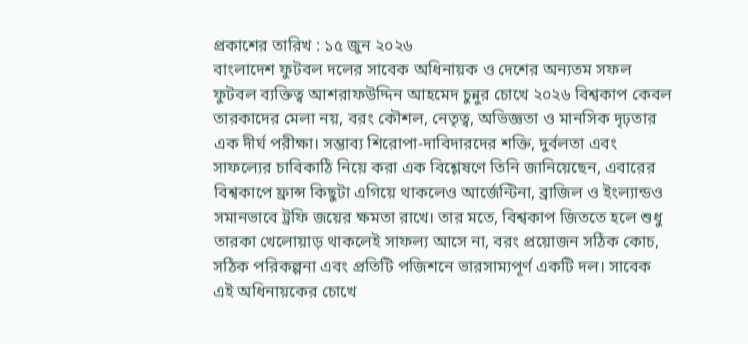প্রকাশের তারিখ : ১৫ জুন ২০২৬
বাংলাদেশ ফুটবল দলের সাবেক অধিনায়ক ও দেশের অন্যতম সফল ফুটবল ব্যক্তিত্ব আশরাফউদ্দিন আহমেদ চুন্নুর চোখে ২০২৬ বিশ্বকাপ কেবল তারকাদের মেলা নয়, বরং কৌশল, নেতৃত্ব, অভিজ্ঞতা ও মানসিক দৃঢ়তার এক দীর্ঘ পরীক্ষা। সম্ভাব্য শিরোপা-দাবিদারদের শক্তি, দুর্বলতা এবং সাফল্যের চাবিকাঠি নিয়ে করা এক বিশ্লেষণে তিনি জানিয়েছেন, এবারের বিশ্বকাপে ফ্রান্স কিছুটা এগিয়ে থাকলেও আর্জেন্টিনা, ব্রাজিল ও ইংল্যান্ডও সমানভাবে ট্রফি জয়ের ক্ষমতা রাখে। তার মতে, বিশ্বকাপ জিততে হলে শুধু তারকা খেলোয়াড় থাকলেই সাফল্য আসে না, বরং প্রয়োজন সঠিক কোচ, সঠিক পরিকল্পনা এবং প্রতিটি পজিশনে ভারসাম্যপূর্ণ একটি দল। সাবেক এই অধিনায়কের চোখে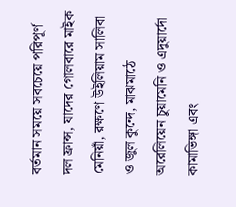বর্তমান সময়ে সবচেয়ে পরিপূর্ণ দল ফ্রান্স, যাদের গোলবারে মাইক মেনিয়াঁ, রক্ষণে উইলিয়াম সালিবা ও জুল কুন্দে, মাঝমাঠে অরেলিয়েন চুয়ামেনি ও এদুয়ার্দো কামাভিঙ্গা এবং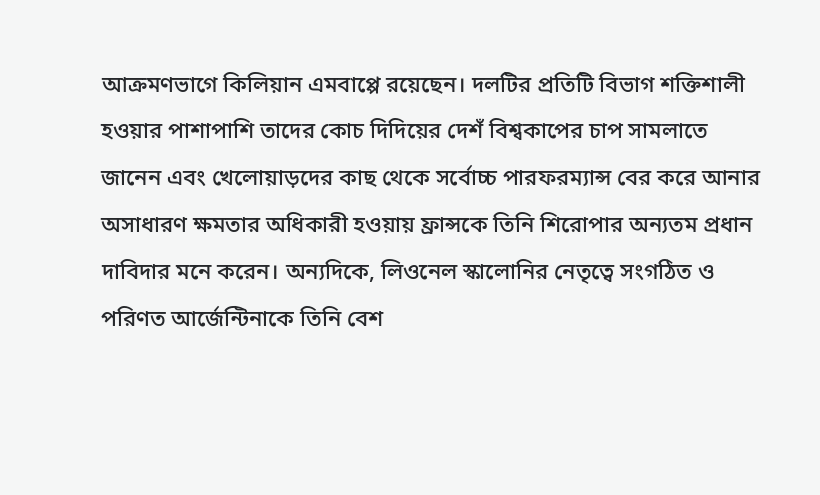আক্রমণভাগে কিলিয়ান এমবাপ্পে রয়েছেন। দলটির প্রতিটি বিভাগ শক্তিশালী হওয়ার পাশাপাশি তাদের কোচ দিদিয়ের দেশঁ বিশ্বকাপের চাপ সামলাতে জানেন এবং খেলোয়াড়দের কাছ থেকে সর্বোচ্চ পারফরম্যান্স বের করে আনার অসাধারণ ক্ষমতার অধিকারী হওয়ায় ফ্রান্সকে তিনি শিরোপার অন্যতম প্রধান দাবিদার মনে করেন। অন্যদিকে, লিওনেল স্কালোনির নেতৃত্বে সংগঠিত ও পরিণত আর্জেন্টিনাকে তিনি বেশ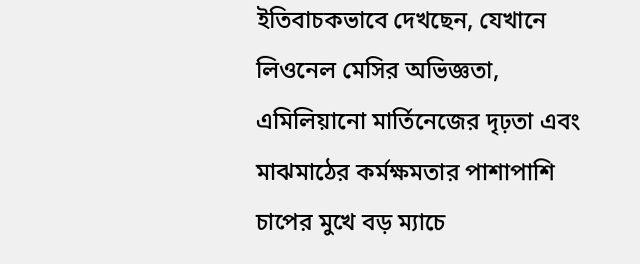ইতিবাচকভাবে দেখছেন, যেখানে লিওনেল মেসির অভিজ্ঞতা, এমিলিয়ানো মার্তিনেজের দৃঢ়তা এবং মাঝমাঠের কর্মক্ষমতার পাশাপাশি চাপের মুখে বড় ম্যাচে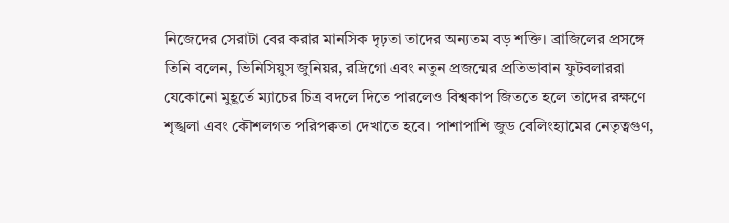নিজেদের সেরাটা বের করার মানসিক দৃঢ়তা তাদের অন্যতম বড় শক্তি। ব্রাজিলের প্রসঙ্গে তিনি বলেন, ভিনিসিয়ুস জুনিয়র, রদ্রিগো এবং নতুন প্রজন্মের প্রতিভাবান ফুটবলাররা যেকোনো মুহূর্তে ম্যাচের চিত্র বদলে দিতে পারলেও বিশ্বকাপ জিততে হলে তাদের রক্ষণে শৃঙ্খলা এবং কৌশলগত পরিপক্বতা দেখাতে হবে। পাশাপাশি জুড বেলিংহ্যামের নেতৃত্বগুণ,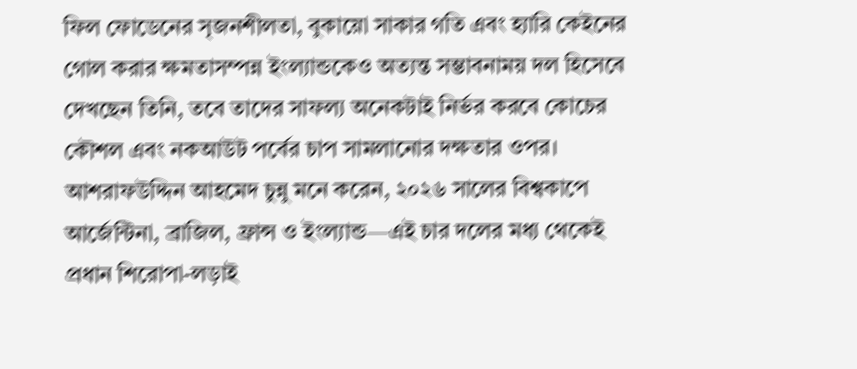ফিল ফোডেনের সৃজনশীলতা, বুকায়ো সাকার গতি এবং হ্যারি কেইনের গোল করার ক্ষমতাসম্পন্ন ইংল্যান্ডকেও অত্যন্ত সম্ভাবনাময় দল হিসেবে দেখছেন তিনি, তবে তাদের সাফল্য অনেকটাই নির্ভর করবে কোচের কৌশল এবং নকআউট পর্বের চাপ সামলানোর দক্ষতার ওপর। আশরাফউদ্দিন আহমেদ চুন্নু মনে করেন, ২০২৬ সালের বিশ্বকাপে আর্জেন্টিনা, ব্রাজিল, ফ্রান্স ও ইংল্যান্ড—এই চার দলের মধ্য থেকেই প্রধান শিরোপা-লড়াই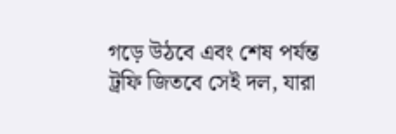গড়ে উঠবে এবং শেষ পর্যন্ত ট্রফি জিতবে সেই দল, যারা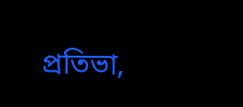প্রতিভা,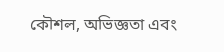কৌশল, অভিজ্ঞতা এবং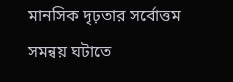মানসিক দৃঢ়তার সর্বোত্তম সমন্বয় ঘটাতে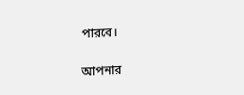পারবে।

আপনার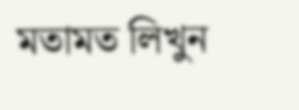মতামত লিখুন